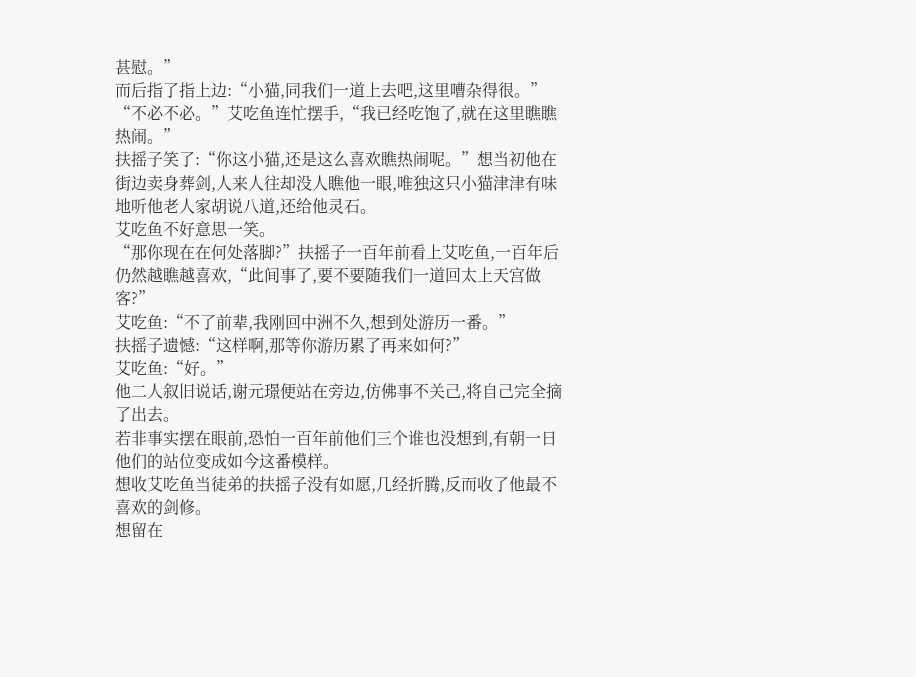甚慰。”
而后指了指上边:“小猫,同我们一道上去吧,这里嘈杂得很。”
“不必不必。”艾吃鱼连忙摆手,“我已经吃饱了,就在这里瞧瞧热闹。”
扶摇子笑了:“你这小猫,还是这么喜欢瞧热闹呢。”想当初他在街边卖身葬剑,人来人往却没人瞧他一眼,唯独这只小猫津津有味地听他老人家胡说八道,还给他灵石。
艾吃鱼不好意思一笑。
“那你现在在何处落脚?”扶摇子一百年前看上艾吃鱼,一百年后仍然越瞧越喜欢,“此间事了,要不要随我们一道回太上天宫做客?”
艾吃鱼:“不了前辈,我刚回中洲不久,想到处游历一番。”
扶摇子遗憾:“这样啊,那等你游历累了再来如何?”
艾吃鱼:“好。”
他二人叙旧说话,谢元璟便站在旁边,仿佛事不关己,将自己完全摘了出去。
若非事实摆在眼前,恐怕一百年前他们三个谁也没想到,有朝一日他们的站位变成如今这番模样。
想收艾吃鱼当徒弟的扶摇子没有如愿,几经折腾,反而收了他最不喜欢的剑修。
想留在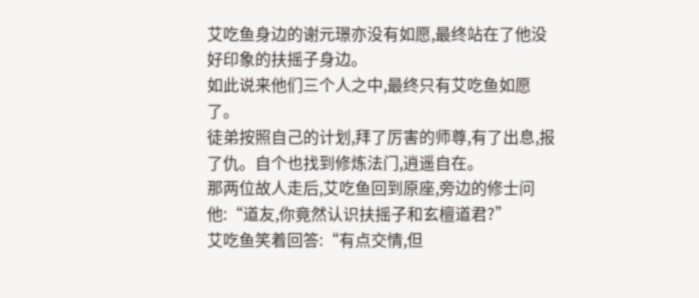艾吃鱼身边的谢元璟亦没有如愿,最终站在了他没好印象的扶摇子身边。
如此说来他们三个人之中,最终只有艾吃鱼如愿了。
徒弟按照自己的计划,拜了厉害的师尊,有了出息,报了仇。自个也找到修炼法门,逍遥自在。
那两位故人走后,艾吃鱼回到原座,旁边的修士问他:“道友,你竟然认识扶摇子和玄檀道君?”
艾吃鱼笑着回答:“有点交情,但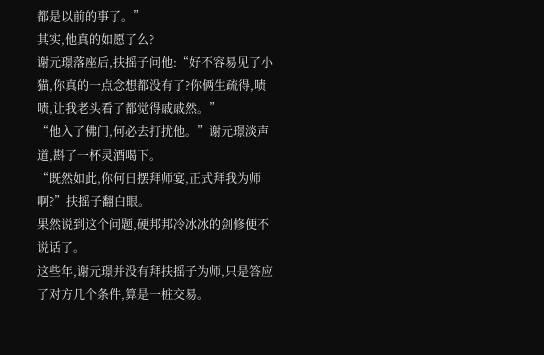都是以前的事了。”
其实,他真的如愿了么?
谢元璟落座后,扶摇子问他:“好不容易见了小猫,你真的一点念想都没有了?你俩生疏得,啧啧,让我老头看了都觉得戚戚然。”
“他入了佛门,何必去打扰他。”谢元璟淡声道,斟了一杯灵酒喝下。
“既然如此,你何日摆拜师宴,正式拜我为师啊?”扶摇子翻白眼。
果然说到这个问题,硬邦邦冷冰冰的剑修便不说话了。
这些年,谢元璟并没有拜扶摇子为师,只是答应了对方几个条件,算是一桩交易。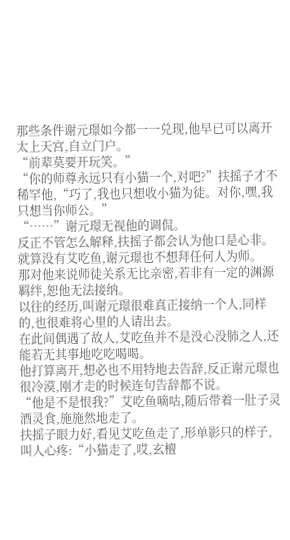那些条件谢元璟如今都一一兑现,他早已可以离开太上天宫,自立门户。
“前辈莫要开玩笑。”
“你的师尊永远只有小猫一个,对吧?”扶摇子才不稀罕他,“巧了,我也只想收小猫为徒。对你,嘿,我只想当你师公。”
“……”谢元璟无视他的调侃。
反正不管怎么解释,扶摇子都会认为他口是心非。
就算没有艾吃鱼,谢元璟也不想拜任何人为师。
那对他来说师徒关系无比亲密,若非有一定的渊源羁绊,恕他无法接纳。
以往的经历,叫谢元璟很难真正接纳一个人,同样的,也很难将心里的人请出去。
在此间偶遇了故人,艾吃鱼并不是没心没肺之人,还能若无其事地吃吃喝喝。
他打算离开,想必也不用特地去告辞,反正谢元璟也很冷漠,刚才走的时候连句告辞都不说。
“他是不是恨我?”艾吃鱼嘀咕,随后带着一肚子灵酒灵食,施施然地走了。
扶摇子眼力好,看见艾吃鱼走了,形单影只的样子,叫人心疼:“小猫走了,哎,玄檀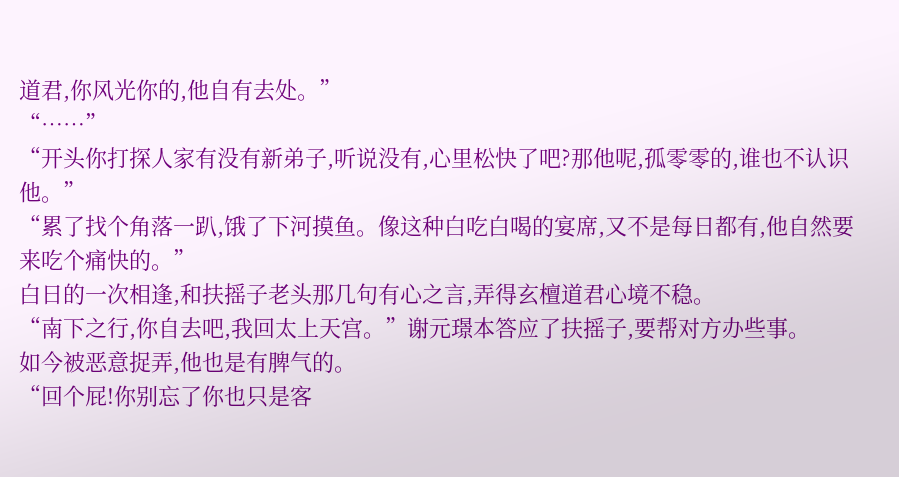道君,你风光你的,他自有去处。”
“……”
“开头你打探人家有没有新弟子,听说没有,心里松快了吧?那他呢,孤零零的,谁也不认识他。”
“累了找个角落一趴,饿了下河摸鱼。像这种白吃白喝的宴席,又不是每日都有,他自然要来吃个痛快的。”
白日的一次相逢,和扶摇子老头那几句有心之言,弄得玄檀道君心境不稳。
“南下之行,你自去吧,我回太上天宫。”谢元璟本答应了扶摇子,要帮对方办些事。
如今被恶意捉弄,他也是有脾气的。
“回个屁!你别忘了你也只是客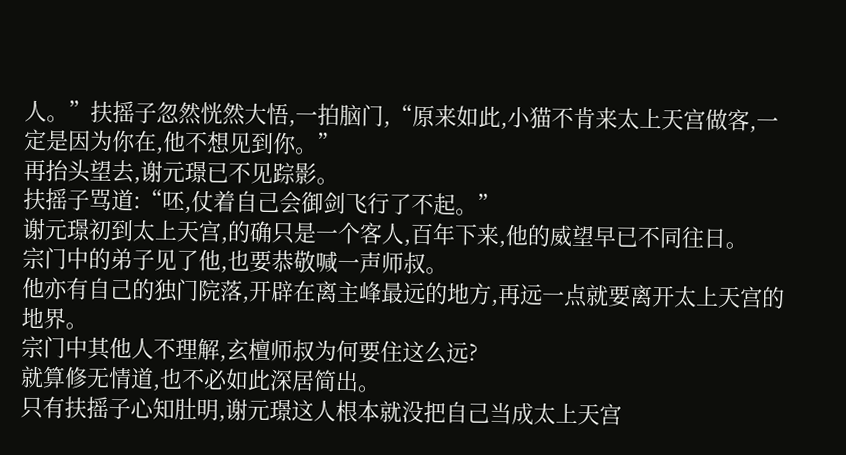人。”扶摇子忽然恍然大悟,一拍脑门,“原来如此,小猫不肯来太上天宫做客,一定是因为你在,他不想见到你。”
再抬头望去,谢元璟已不见踪影。
扶摇子骂道:“呸,仗着自己会御剑飞行了不起。”
谢元璟初到太上天宫,的确只是一个客人,百年下来,他的威望早已不同往日。
宗门中的弟子见了他,也要恭敬喊一声师叔。
他亦有自己的独门院落,开辟在离主峰最远的地方,再远一点就要离开太上天宫的地界。
宗门中其他人不理解,玄檀师叔为何要住这么远?
就算修无情道,也不必如此深居简出。
只有扶摇子心知肚明,谢元璟这人根本就没把自己当成太上天宫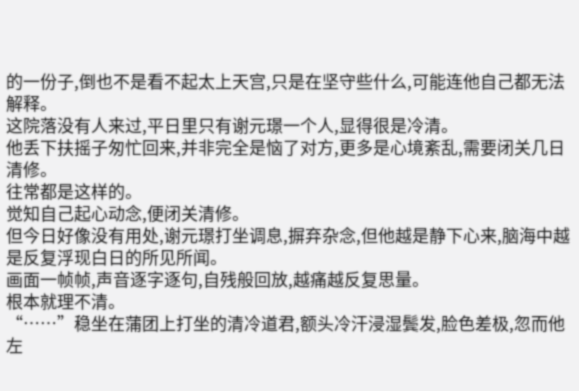的一份子,倒也不是看不起太上天宫,只是在坚守些什么,可能连他自己都无法解释。
这院落没有人来过,平日里只有谢元璟一个人,显得很是冷清。
他丢下扶摇子匆忙回来,并非完全是恼了对方,更多是心境紊乱,需要闭关几日清修。
往常都是这样的。
觉知自己起心动念,便闭关清修。
但今日好像没有用处,谢元璟打坐调息,摒弃杂念,但他越是静下心来,脑海中越是反复浮现白日的所见所闻。
画面一帧帧,声音逐字逐句,自残般回放,越痛越反复思量。
根本就理不清。
“……”稳坐在蒲团上打坐的清冷道君,额头冷汗浸湿鬓发,脸色差极,忽而他左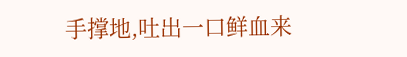手撑地,吐出一口鲜血来